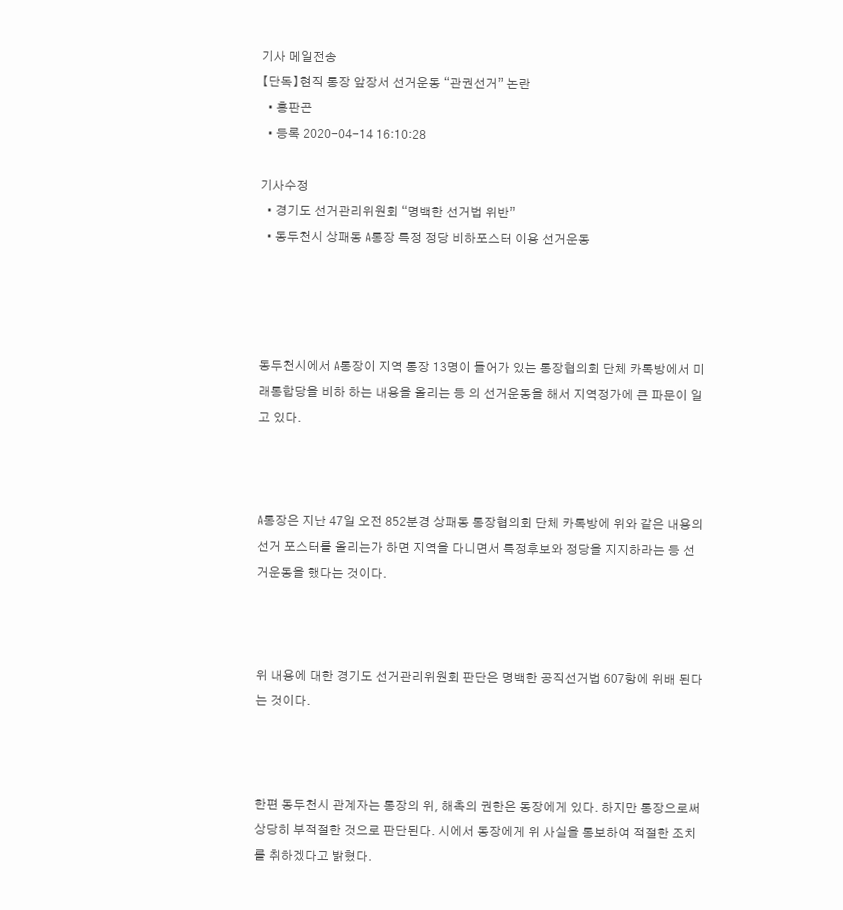기사 메일전송
【단독】현직 통장 앞장서 선거운동 “관권선거” 논란
  • 홍판곤
  • 등록 2020-04-14 16:10:28

기사수정
  • 경기도 선거관리위원회 “명백한 선거법 위반”
  • 동두천시 상패동 A통장 특정 정당 비하포스터 이용 선거운동




동두천시에서 A통장이 지역 통장 13명이 들어가 있는 통장협의회 단체 카톡방에서 미래통합당을 비하 하는 내용을 올리는 등 의 선거운동을 해서 지역정가에 큰 파문이 일고 있다.



A통장은 지난 47일 오전 852분경 상패동 통장협의회 단체 카톡방에 위와 같은 내용의 선거 포스터를 올리는가 하면 지역을 다니면서 특정후보와 정당을 지지하라는 등 선거운동을 했다는 것이다.



위 내용에 대한 경기도 선거관리위원회 판단은 명백한 공직선거법 607항에 위배 된다는 것이다.



한편 동두천시 관계자는 통장의 위, 해촉의 권한은 동장에게 있다. 하지만 통장으로써 상당히 부적절한 것으로 판단된다. 시에서 동장에게 위 사실을 통보하여 적절한 조치를 취하겠다고 밝혔다.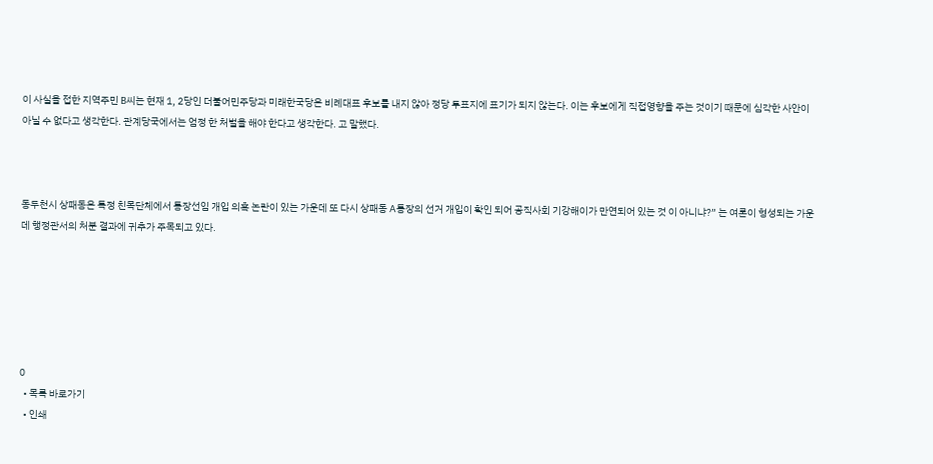이 사실을 접한 지역주민 B씨는 현재 1, 2당인 더불어민주당과 미래한국당은 비례대표 후보를 내지 않아 정당 투표지에 표기가 되지 않는다. 이는 후보에게 직접영향을 주는 것이기 때문에 심각한 사안이 아닐 수 없다고 생각한다. 관계당국에서는 엄정 한 처벌을 해야 한다고 생각한다. 고 말했다.



동두천시 상패동은 특정 친목단체에서 통장선임 개입 의혹 논란이 있는 가운데 또 다시 상패동 A통장의 선거 개입이 확인 되어 공직사회 기강해이가 만연되어 있는 것 이 아니냐?” 는 여론이 형성되는 가운데 행정관서의 처분 결과에 귀추가 주목되고 있다.






0
  • 목록 바로가기
  • 인쇄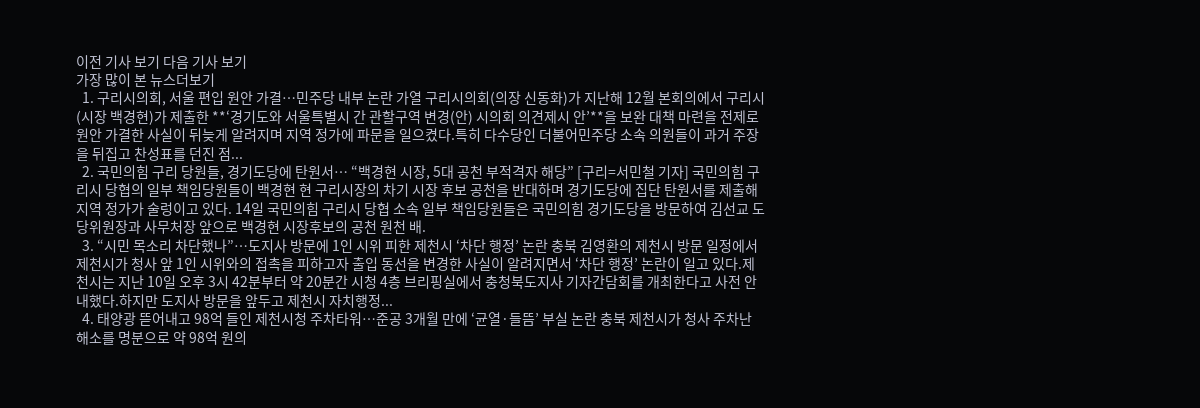이전 기사 보기 다음 기사 보기
가장 많이 본 뉴스더보기
  1. 구리시의회, 서울 편입 원안 가결…민주당 내부 논란 가열 구리시의회(의장 신동화)가 지난해 12월 본회의에서 구리시(시장 백경현)가 제출한 **‘경기도와 서울특별시 간 관할구역 변경(안) 시의회 의견제시 안’**을 보완 대책 마련을 전제로 원안 가결한 사실이 뒤늦게 알려지며 지역 정가에 파문을 일으켰다.특히 다수당인 더불어민주당 소속 의원들이 과거 주장을 뒤집고 찬성표를 던진 점...
  2. 국민의힘 구리 당원들, 경기도당에 탄원서… “백경현 시장, 5대 공천 부적격자 해당” [구리=서민철 기자] 국민의힘 구리시 당협의 일부 책임당원들이 백경현 현 구리시장의 차기 시장 후보 공천을 반대하며 경기도당에 집단 탄원서를 제출해 지역 정가가 술렁이고 있다. 14일 국민의힘 구리시 당협 소속 일부 책임당원들은 국민의힘 경기도당을 방문하여 김선교 도당위원장과 사무처장 앞으로 백경현 시장후보의 공천 원천 배.
  3. “시민 목소리 차단했나”…도지사 방문에 1인 시위 피한 제천시 ‘차단 행정’ 논란 충북 김영환의 제천시 방문 일정에서 제천시가 청사 앞 1인 시위와의 접촉을 피하고자 출입 동선을 변경한 사실이 알려지면서 ‘차단 행정’ 논란이 일고 있다.제천시는 지난 10일 오후 3시 42분부터 약 20분간 시청 4층 브리핑실에서 충청북도지사 기자간담회를 개최한다고 사전 안내했다.하지만 도지사 방문을 앞두고 제천시 자치행정...
  4. 태양광 뜯어내고 98억 들인 제천시청 주차타워…준공 3개월 만에 ‘균열·들뜸’ 부실 논란 충북 제천시가 청사 주차난 해소를 명분으로 약 98억 원의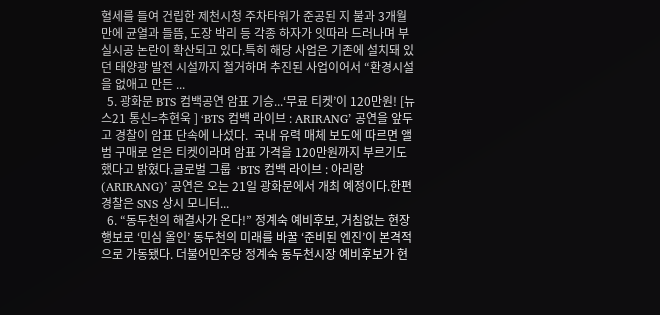혈세를 들여 건립한 제천시청 주차타워가 준공된 지 불과 3개월 만에 균열과 들뜸, 도장 박리 등 각종 하자가 잇따라 드러나며 부실시공 논란이 확산되고 있다.특히 해당 사업은 기존에 설치돼 있던 태양광 발전 시설까지 철거하며 추진된 사업이어서 “환경시설을 없애고 만든 ...
  5. 광화문 BTS 컴백공연 암표 기승...‘무료 티켓’이 120만원! [뉴스21 통신=추현욱 ] ‘BTS 컴백 라이브 : ARIRANG’ 공연을 앞두고 경찰이 암표 단속에 나섰다.  국내 유력 매체 보도에 따르면 앨범 구매로 얻은 티켓이라며 암표 가격을 120만원까지 부르기도 했다고 밝혔다.글로벌 그룹  ‘BTS 컴백 라이브 : 아리랑(ARIRANG)’ 공연은 오는 21일 광화문에서 개최 예정이다.한편 경찰은 SNS 상시 모니터...
  6. “동두천의 해결사가 온다!” 정계숙 예비후보, 거침없는 현장 행보로 ‘민심 올인’ 동두천의 미래를 바꿀 ‘준비된 엔진’이 본격적으로 가동됐다. 더불어민주당 정계숙 동두천시장 예비후보가 현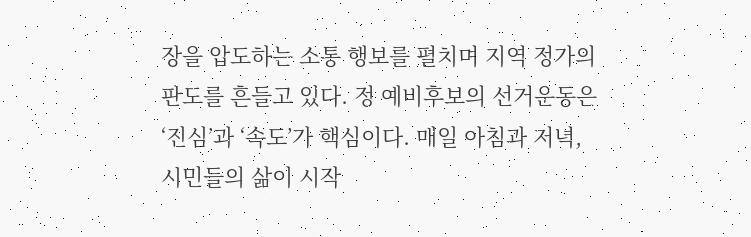장을 압도하는 소통 행보를 펼치며 지역 정가의 판도를 흔들고 있다. 정 예비후보의 선거운동은 ‘진심’과 ‘속도’가 핵심이다. 매일 아침과 저녁, 시민들의 삶이 시작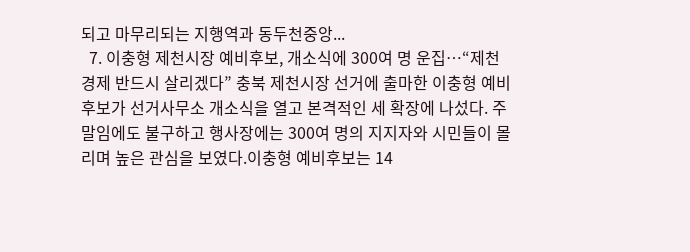되고 마무리되는 지행역과 동두천중앙...
  7. 이충형 제천시장 예비후보, 개소식에 300여 명 운집…“제천 경제 반드시 살리겠다” 충북 제천시장 선거에 출마한 이충형 예비후보가 선거사무소 개소식을 열고 본격적인 세 확장에 나섰다. 주말임에도 불구하고 행사장에는 300여 명의 지지자와 시민들이 몰리며 높은 관심을 보였다.이충형 예비후보는 14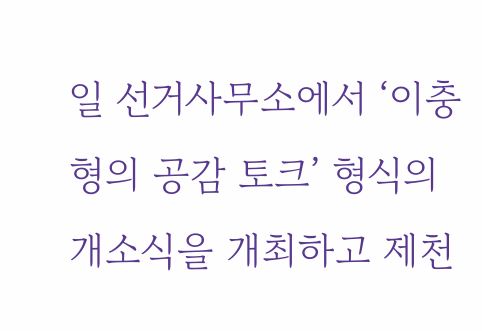일 선거사무소에서 ‘이충형의 공감 토크’ 형식의 개소식을 개최하고 제천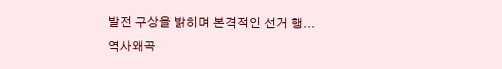발전 구상을 밝히며 본격적인 선거 행...
역사왜곡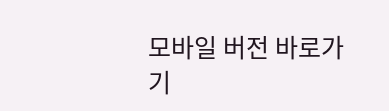모바일 버전 바로가기